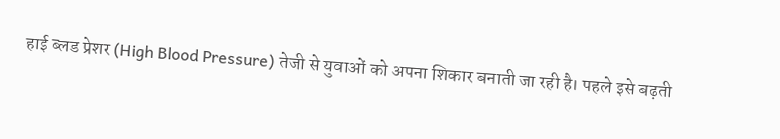हाई ब्लड प्रेशर (High Blood Pressure) तेजी से युवाओं को अपना शिकार बनाती जा रही है। पहले इसे बढ़ती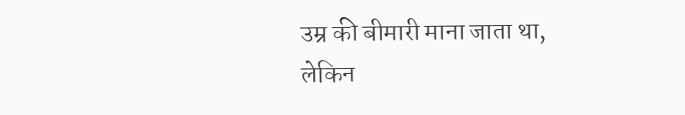उम्र की बीमारी माना जाता था, लेकिन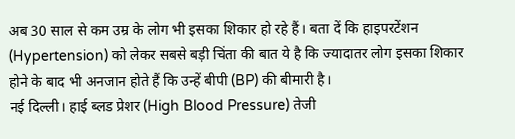अब 30 साल से कम उम्र के लोग भी इसका शिकार हो रहे हैं। बता दें कि हाइपरटेंशन (Hypertension) को लेकर सबसे बड़ी चिंता की बात ये है कि ज्यादातर लोग इसका शिकार होने के बाद भी अनजान होते हैं कि उन्हें बीपी (BP) की बीमारी है।
नई दिल्ली। हाई ब्लड प्रेशर (High Blood Pressure) तेजी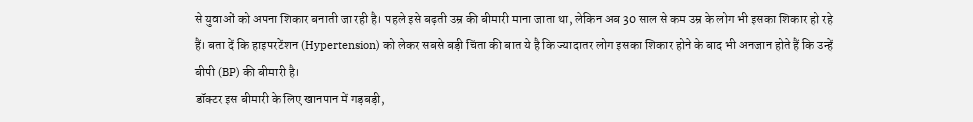से युवाओं को अपना शिकार बनाती जा रही है। पहले इसे बढ़ती उम्र की बीमारी माना जाता था, लेकिन अब 30 साल से कम उम्र के लोग भी इसका शिकार हो रहे हैं। बता दें कि हाइपरटेंशन (Hypertension) को लेकर सबसे बड़ी चिंता की बात ये है कि ज्यादातर लोग इसका शिकार होने के बाद भी अनजान होते हैं कि उन्हें बीपी (BP) की बीमारी है।
डॉक्टर इस बीमारी के लिए खानपान में गड़बड़ी,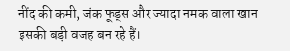नींद की कमी, जंक फूड्स और ज्यादा नमक वाला खान इसकी बड़ी वजह बन रहे हैं।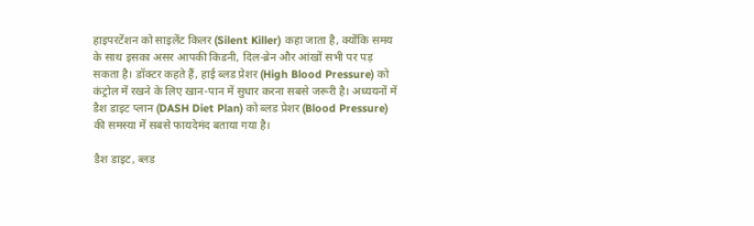हाइपरटेंशन को साइलेंट किलर (Silent Killer) कहा जाता है, क्योंकि समय के साथ इसका असर आपकी किडनी, दिल-ब्रेन और आंखों सभी पर पड़ सकता है। डॉक्टर कहते हैं, हाई ब्लड प्रेशर (High Blood Pressure) को कंट्रोल में रखने के लिए खान-पान में सुधार करना सबसे जरूरी है। अध्ययनों में डैश डाइट प्लान (DASH Diet Plan) को ब्लड प्रेशर (Blood Pressure) की समस्या में सबसे फायदेमंद बताया गया है।

डैश डाइट, ब्लड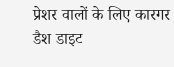प्रेशर वालों के लिए कारगर
डैश डाइट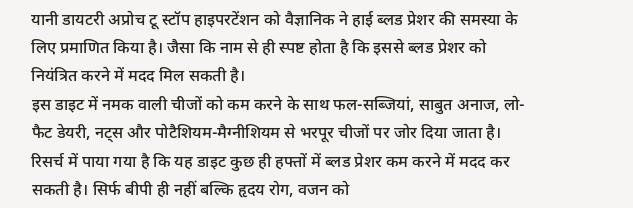यानी डायटरी अप्रोच टू स्टॉप हाइपरटेंशन को वैज्ञानिक ने हाई ब्लड प्रेशर की समस्या के लिए प्रमाणित किया है। जैसा कि नाम से ही स्पष्ट होता है कि इससे ब्लड प्रेशर को नियंत्रित करने में मदद मिल सकती है।
इस डाइट में नमक वाली चीजों को कम करने के साथ फल-सब्जियां, साबुत अनाज, लो-फैट डेयरी, नट्स और पोटैशियम-मैग्नीशियम से भरपूर चीजों पर जोर दिया जाता है। रिसर्च में पाया गया है कि यह डाइट कुछ ही हफ्तों में ब्लड प्रेशर कम करने में मदद कर सकती है। सिर्फ बीपी ही नहीं बल्कि हृदय रोग, वजन को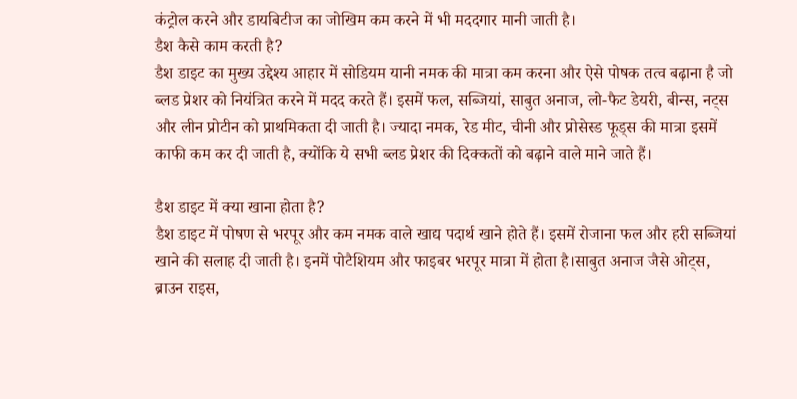कंट्रोल करने और डायबिटीज का जोखिम कम करने में भी मददगार मानी जाती है।
डैश कैसे काम करती है?
डैश डाइट का मुख्य उद्देश्य आहार में सोडियम यानी नमक की मात्रा कम करना और ऐसे पोषक तत्व बढ़ाना है जो ब्लड प्रेशर को नियंत्रित करने में मदद करते हैं। इसमें फल, सब्जियां, साबुत अनाज, लो-फैट डेयरी, बीन्स, नट्स और लीन प्रोटीन को प्राथमिकता दी जाती है। ज्यादा नमक, रेड मीट, चीनी और प्रोसेस्ड फूड्स की मात्रा इसमें काफी कम कर दी जाती है, क्योंकि ये सभी ब्लड प्रेशर की दिक्कतों को बढ़ाने वाले माने जाते हैं।

डैश डाइट में क्या खाना होता है?
डैश डाइट में पोषण से भरपूर और कम नमक वाले खाद्य पदार्थ खाने होते हैं। इसमें रोजाना फल और हरी सब्जियां खाने की सलाह दी जाती है। इनमें पोटैशियम और फाइबर भरपूर मात्रा में होता है।साबुत अनाज जैसे ओट्स, ब्राउन राइस,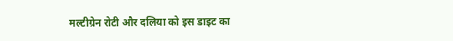मल्टीग्रेन रोटी और दलिया को इस डाइट का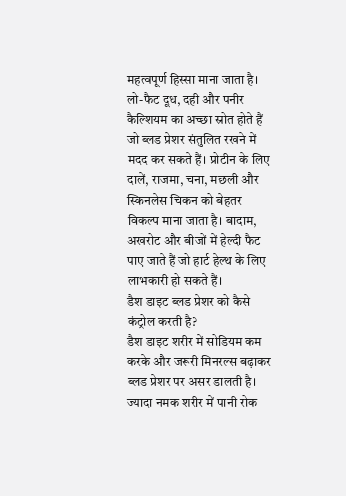महत्वपूर्ण हिस्सा माना जाता है।
लो-फैट दूध, दही और पनीर कैल्शियम का अच्छा स्रोत होते हैं जो ब्लड प्रेशर संतुलित रखने में मदद कर सकते हैं। प्रोटीन के लिए दालें, राजमा, चना, मछली और स्किनलेस चिकन को बेहतर विकल्प माना जाता है। बादाम, अखरोट और बीजों में हेल्दी फैट पाए जाते हैं जो हार्ट हेल्थ के लिए लाभकारी हो सकते हैं।
डैश डाइट ब्लड प्रेशर को कैसे कंट्रोल करती है?
डैश डाइट शरीर में सोडियम कम करके और जरूरी मिनरल्स बढ़ाकर ब्लड प्रेशर पर असर डालती है। ज्यादा नमक शरीर में पानी रोक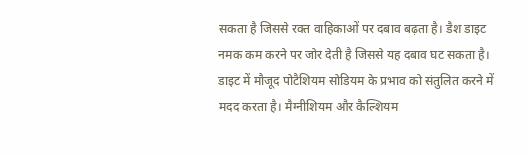सकता है जिससे रक्त वाहिकाओं पर दबाव बढ़ता है। डैश डाइट नमक कम करने पर जोर देती है जिससे यह दबाव घट सकता है।
डाइट में मौजूद पोटैशियम सोडियम के प्रभाव को संतुलित करने में मदद करता है। मैग्नीशियम और कैल्शियम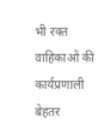भी रक्त वाहिकाओं की कार्यप्रणाली बेहतर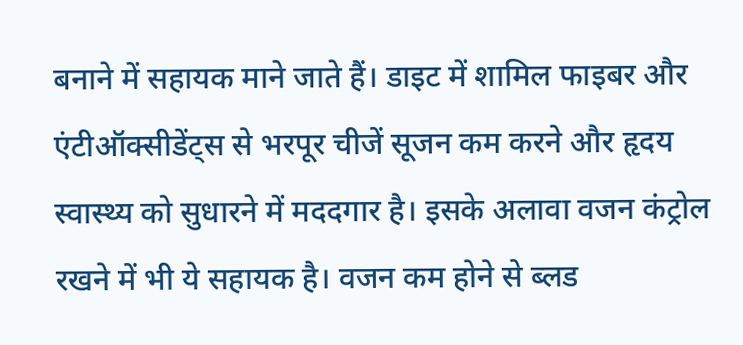बनाने में सहायक माने जाते हैं। डाइट में शामिल फाइबर और एंटीऑक्सीडेंट्स से भरपूर चीजें सूजन कम करने और हृदय स्वास्थ्य को सुधारने में मददगार है। इसके अलावा वजन कंट्रोल रखने में भी ये सहायक है। वजन कम होने से ब्लड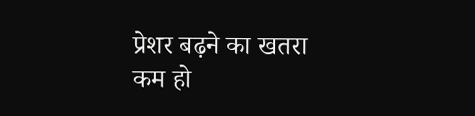प्रेशर बढ़ने का खतरा कम हो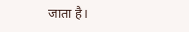जाता है।